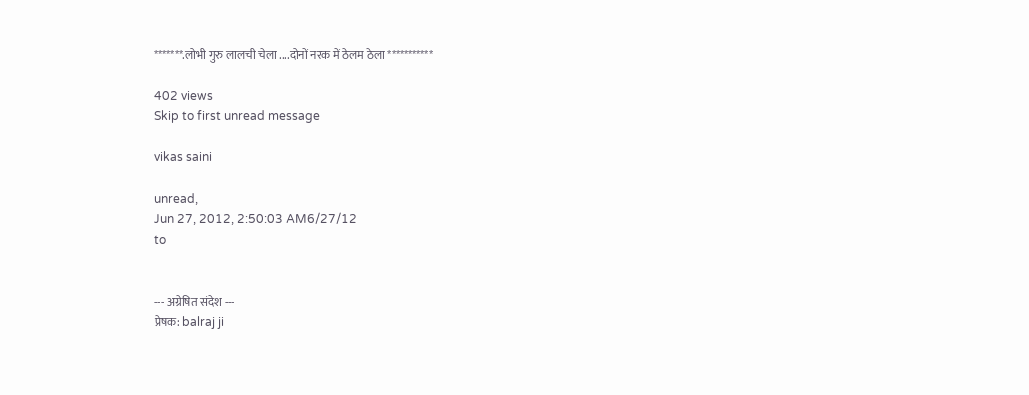*******.लोभी गुरु लालची चेला ....दोनों नरक में ठेलम ठेला ***********

402 views
Skip to first unread message

vikas saini

unread,
Jun 27, 2012, 2:50:03 AM6/27/12
to


--- अग्रेषित संदेश ---
प्रेषक: balraj ji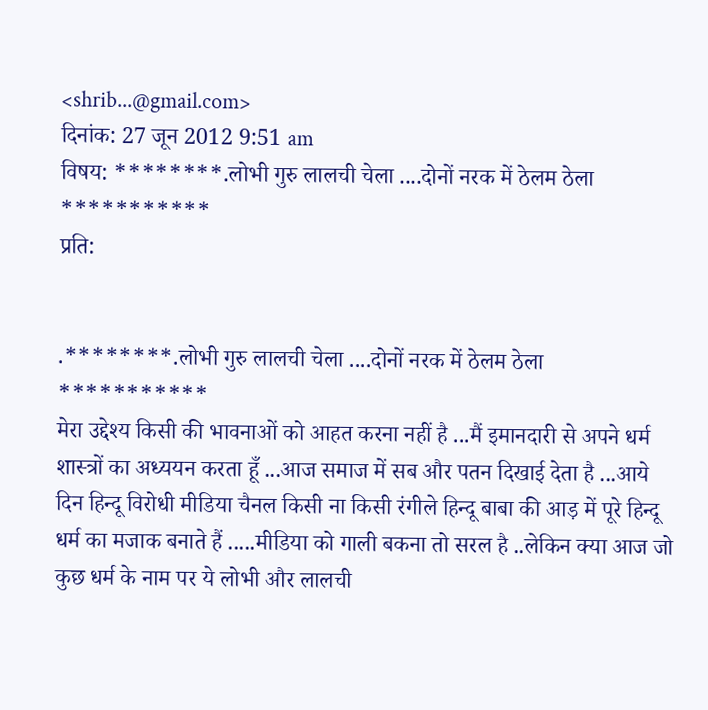<shrib...@gmail.com>
दिनांक: 27 जून 2012 9:51 am
विषय: ********.लोभी गुरु लालची चेला ....दोनों नरक में ठेलम ठेला ***********
प्रति:


.********.लोभी गुरु लालची चेला ....दोनों नरक में ठेलम ठेला ***********
मेरा उद्देश्य किसी की भावनाओं को आहत करना नहीं है ...मैं इमानदारी से अपने धर्म शास्त्रों का अध्ययन करता हूँ ...आज समाज में सब और पतन दिखाई देता है ...आये दिन हिन्दू विरोधी मीडिया चैनल किसी ना किसी रंगीले हिन्दू बाबा की आड़ में पूरे हिन्दू धर्म का मजाक बनाते हैं .....मीडिया को गाली बकना तो सरल है ..लेकिन क्या आज जो कुछ धर्म के नाम पर ये लोभी और लालची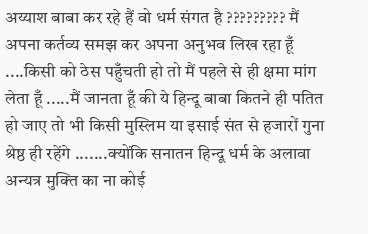अय्याश बाबा कर रहे हैं वो धर्म संगत है ????????? मैं अपना कर्तव्य समझ कर अपना अनुभव लिख रहा हूँ ....किसी को ठेस पहुँचती हो तो मैं पहले से ही क्षमा मांग लेता हूँ .....मैं जानता हूँ की ये हिन्दू बाबा कितने ही पतित हो जाए तो भी किसी मुस्लिम या इसाई संत से हजारों गुना श्रेष्ठ ही रहेंगे .......क्योंकि सनातन हिन्दू धर्म के अलावा अन्यत्र मुक्ति का ना कोई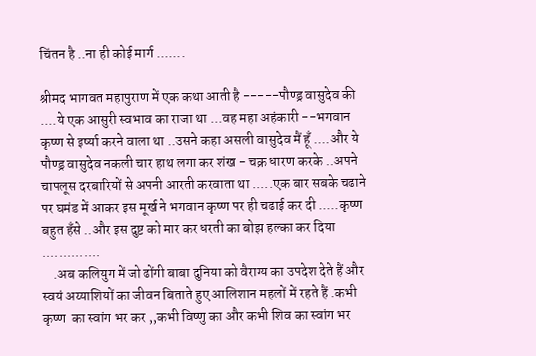चिंतन है ..ना ही कोई मार्ग .......

श्रीमद भागवत महापुराण में एक कथा आती है -----पौण्ड्र वासुदेव की ....ये एक आसुरी स्वभाव का राजा था ...वह महा अहंकारी --भगवान कृष्ण से इर्ष्या करने वाला था ..उसने कहा असली वासुदेव मैं हूँ ....और ये पौण्ड्र वासुदेव नकली चार हाथ लगा कर शंख - चक्र धारण करके ..अपने चापलूस दरबारियों से अपनी आरती करवाता था .....एक बार सबके चढाने पर घमंड में आकर इस मूर्ख ने भगवान कृष्ण पर ही चढाई कर दी .....कृष्ण बहुत हँसे ..और इस दुष्ट को मार कर धरती का बोझ हल्का कर दिया ..............
    .अब कलियुग में जो ढोंगी बाबा दुनिया को वैराग्य का उपदेश देते हैं और स्वयं अय्याशियों का जीवन बिताते हुए आलिशान महलों में रहते हैं .कभी कृष्ण  का स्वांग भर कर ,,कभी विष्णु का और कभी शिव का स्वांग भर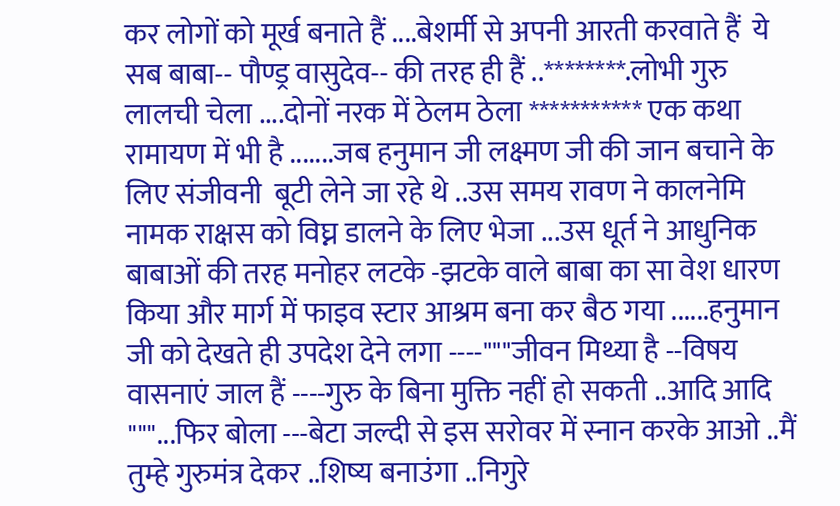कर लोगों को मूर्ख बनाते हैं ....बेशर्मी से अपनी आरती करवाते हैं  ये सब बाबा-- पौण्ड्र वासुदेव-- की तरह ही हैं ..********.लोभी गुरु लालची चेला ....दोनों नरक में ठेलम ठेला *********** एक कथा रामायण में भी है .......जब हनुमान जी लक्ष्मण जी की जान बचाने के लिए संजीवनी  बूटी लेने जा रहे थे ..उस समय रावण ने कालनेमि नामक राक्षस को विघ्न डालने के लिए भेजा ...उस धूर्त ने आधुनिक बाबाओं की तरह मनोहर लटके -झटके वाले बाबा का सा वेश धारण किया और मार्ग में फाइव स्टार आश्रम बना कर बैठ गया ......हनुमान जी को देखते ही उपदेश देने लगा ----"""जीवन मिथ्या है --विषय वासनाएं जाल हैं ----गुरु के बिना मुक्ति नहीं हो सकती ..आदि आदि """...फिर बोला ---बेटा जल्दी से इस सरोवर में स्नान करके आओ ..मैं तुम्हे गुरुमंत्र देकर ..शिष्य बनाउंगा ..निगुरे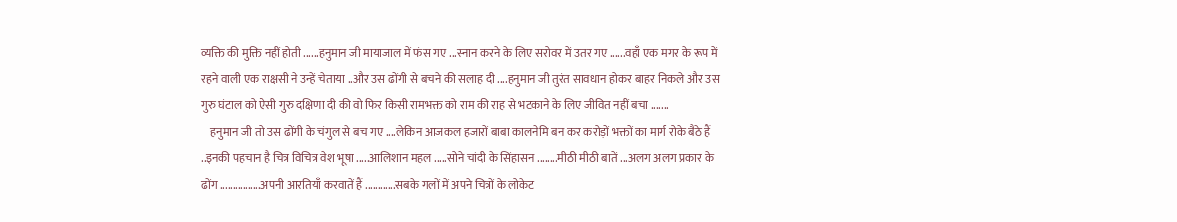व्यक्ति की मुक्ति नहीं होती ......हनुमान जी मायाजाल में फंस गए ...स्नान करने के लिए सरोवर में उतर गए ......वहाँ एक मगर के रूप में रहने वाली एक राक्षसी ने उन्हें चेताया ..और उस ढोंगी से बचने की सलाह दी ....हनुमान जी तुरंत सावधान होकर बाहर निकले और उस गुरु घंटाल को ऐसी गुरु दक्षिणा दी की वो फिर किसी रामभक्त को राम की राह से भटकाने के लिए जीवित नहीं बचा .......
    हनुमान जी तो उस ढोंगी के चंगुल से बच गए ....लेकिन आजकल हजारों बाबा कालनेमि बन कर करोड़ों भक्तों का मार्ग रोके बैठे हैं ..इनकी पहचान है चित्र विचित्र वेश भूषा .....आलिशान महल .....सोने चांदी के सिंहासन ........मीठी मीठी बातें ...अलग अलग प्रकार के ढोंग ................अपनी आरतियाँ करवातें हैं ............सबके गलों में अपने चित्रों के लोकेट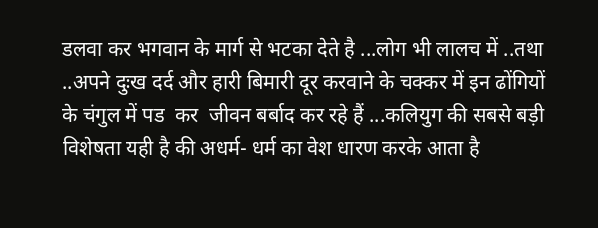डलवा कर भगवान के मार्ग से भटका देते है ...लोग भी लालच में ..तथा ..अपने दुःख दर्द और हारी बिमारी दूर करवाने के चक्कर में इन ढोंगियों के चंगुल में पड  कर  जीवन बर्बाद कर रहे हैं ...कलियुग की सबसे बड़ी विशेषता यही है की अधर्म- धर्म का वेश धारण करके आता है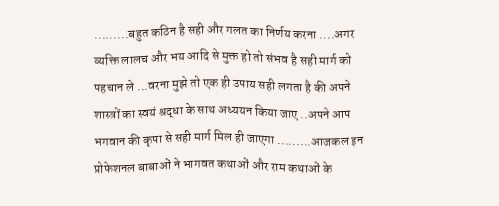.........बहुत कठिन है सही और गलत का निर्णय करना ....अगर व्यक्ति लालच और भय आदि से मुक्त हो तो संभव है सही मार्ग को पहचान ले ...वरना मुझे तो एक ही उपाय सही लगता है की अपने शास्त्रों का स्वयं श्रद्धा के साथ अध्ययन किया जाए ..अपने आप भगवान की कृपा से सही मार्ग मिल ही जाएगा .........आजकल इन  प्रोफेशनल बाबाओं ने भागवत कथाओं और राम कथाओं के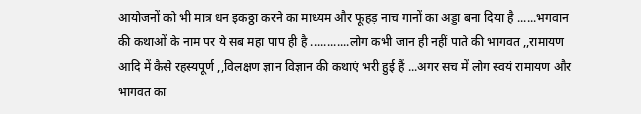आयोजनों को भी मात्र धन इकठ्ठा करने का माध्यम और फूहड़ नाच गानों का अड्डा बना दिया है ......भगवान की कथाओं के नाम पर ये सब महा पाप ही है ............लोग कभी जान ही नहीं पाते की भागवत ,,रामायण आदि में कैसे रहस्यपूर्ण ,,विलक्षण ज्ञान विज्ञान की कथाएं भरी हुई हैं ...अगर सच में लोग स्वयं रामायण और भागवत का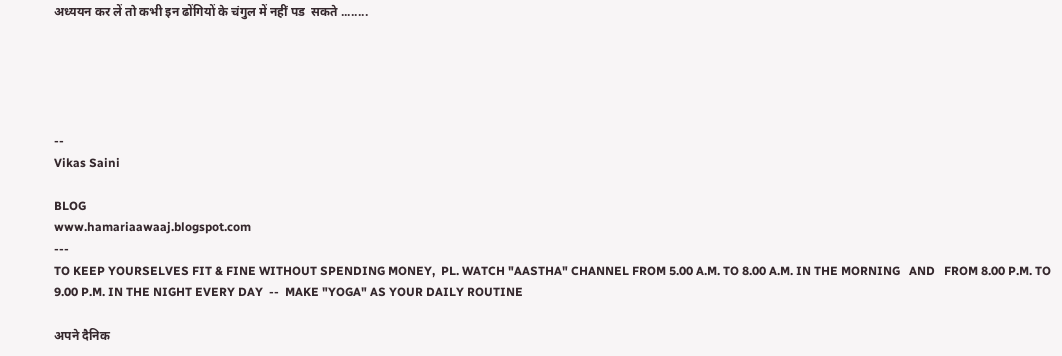अध्ययन कर लें तो कभी इन ढोंगियों के चंगुल में नहीं पड  सकते ........





--
Vikas Saini

BLOG
www.hamariaawaaj.blogspot.com
---
TO KEEP YOURSELVES FIT & FINE WITHOUT SPENDING MONEY,  PL. WATCH "AASTHA" CHANNEL FROM 5.00 A.M. TO 8.00 A.M. IN THE MORNING   AND   FROM 8.00 P.M. TO  9.00 P.M. IN THE NIGHT EVERY DAY  --  MAKE "YOGA" AS YOUR DAILY ROUTINE

अपने दैनिक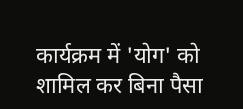कार्यक्रम में 'योग' को शामिल कर बिना पैसा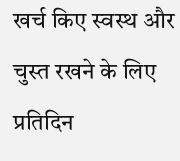खर्च किए स्‍वस्‍थ और चुस्‍त रखने के लिए प्रतिदिन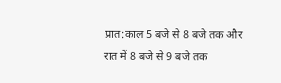प्रात:काल 5 बजे से 8 बजे तक और रात में 8 बजे से 9 बजे तक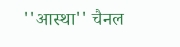''आस्‍था'' चैनल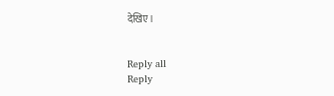देखिए।


Reply all
Reply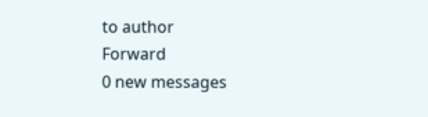to author
Forward
0 new messages